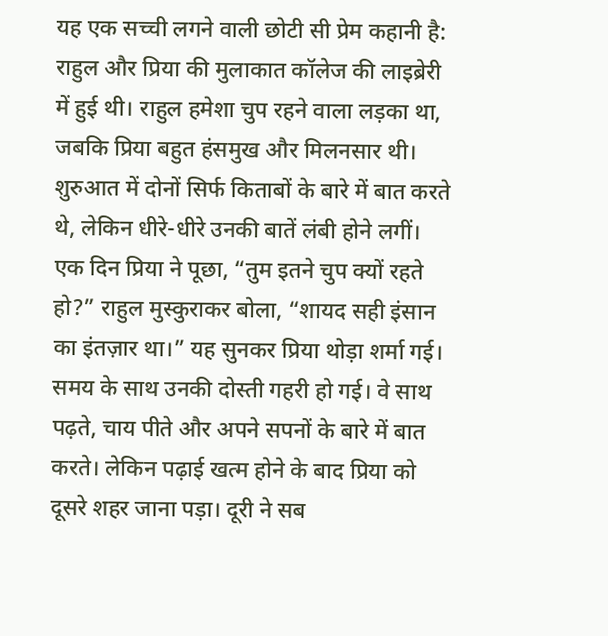यह एक सच्ची लगने वाली छोटी सी प्रेम कहानी है:
राहुल और प्रिया की मुलाकात कॉलेज की लाइब्रेरी में हुई थी। राहुल हमेशा चुप रहने वाला लड़का था, जबकि प्रिया बहुत हंसमुख और मिलनसार थी। शुरुआत में दोनों सिर्फ किताबों के बारे में बात करते थे, लेकिन धीरे-धीरे उनकी बातें लंबी होने लगीं।
एक दिन प्रिया ने पूछा, “तुम इतने चुप क्यों रहते हो?” राहुल मुस्कुराकर बोला, “शायद सही इंसान का इंतज़ार था।” यह सुनकर प्रिया थोड़ा शर्मा गई।
समय के साथ उनकी दोस्ती गहरी हो गई। वे साथ पढ़ते, चाय पीते और अपने सपनों के बारे में बात करते। लेकिन पढ़ाई खत्म होने के बाद प्रिया को दूसरे शहर जाना पड़ा। दूरी ने सब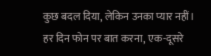कुछ बदल दिया, लेकिन उनका प्यार नहीं।
हर दिन फोन पर बात करना, एक-दूसरे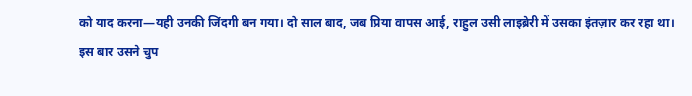को याद करना—यही उनकी जिंदगी बन गया। दो साल बाद, जब प्रिया वापस आई, राहुल उसी लाइब्रेरी में उसका इंतज़ार कर रहा था।
इस बार उसने चुप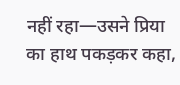नहीं रहा—उसने प्रिया का हाथ पकड़कर कहा,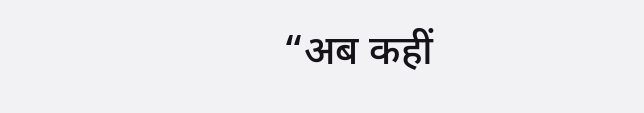“अब कहीं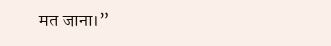मत जाना।”